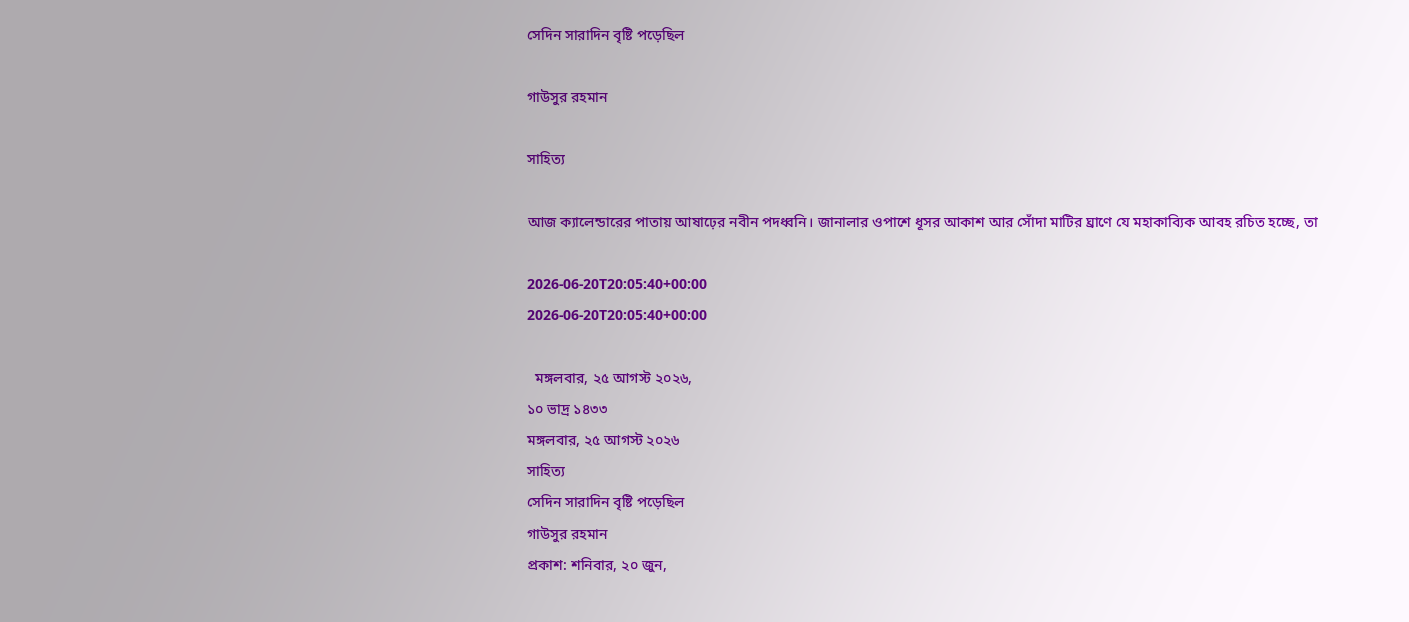সেদিন সারাদিন বৃষ্টি পড়েছিল

গাউসুর রহমান

সাহিত্য

আজ ক্যালেন্ডারের পাতায় আষাঢ়ের নবীন পদধ্বনি। জানালার ওপাশে ধূসর আকাশ আর সোঁদা মাটির ঘ্রাণে যে মহাকাব্যিক আবহ রচিত হচ্ছে, তা

2026-06-20T20:05:40+00:00
2026-06-20T20:05:40+00:00

  মঙ্গলবার, ২৫ আগস্ট ২০২৬,
১০ ভাদ্র ১৪৩৩
মঙ্গলবার, ২৫ আগস্ট ২০২৬
সাহিত্য
সেদিন সারাদিন বৃষ্টি পড়েছিল
গাউসুর রহমান
প্রকাশ: শনিবার, ২০ জুন,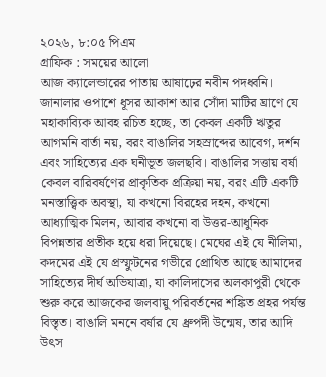২০২৬, ৮:০৫ পিএম
গ্রাফিক : সময়ের আলো
আজ ক্যালেন্ডারের পাতায় আষাঢ়ের নবীন পদধ্বনি। জানালার ওপাশে ধূসর আকাশ আর সোঁদা মাটির ঘ্রাণে যে মহাকাব্যিক আবহ রচিত হচ্ছে, তা কেবল একটি ঋতুর আগমনি বার্তা নয়, বরং বাঙালির সহস্রাব্দের আবেগ, দর্শন এবং সাহিত্যের এক ঘনীভূত জলছবি। বাঙালির সত্তায় বর্ষা কেবল বারিবর্ষণের প্রাকৃতিক প্রক্রিয়া নয়, বরং এটি একটি মনস্তাত্ত্বিক অবস্থা, যা কখনো বিরহের দহন, কখনো আধ্যাত্মিক মিলন, আবার কখনো বা উত্তর-আধুনিক বিপন্নতার প্রতীক হয়ে ধরা দিয়েছে। মেঘের এই যে নীলিমা, কদমের এই যে প্রস্ফুটনের গভীরে প্রোথিত আছে আমাদের সাহিত্যের দীর্ঘ অভিযাত্রা, যা কালিদাসের অলকাপুরী থেকে শুরু করে আজকের জলবায়ু পরিবর্তনের শঙ্কিত প্রহর পর্যন্ত বিস্তৃত। বাঙালি মননে বর্ষার যে ধ্রুপদী উন্মেষ, তার আদি উৎস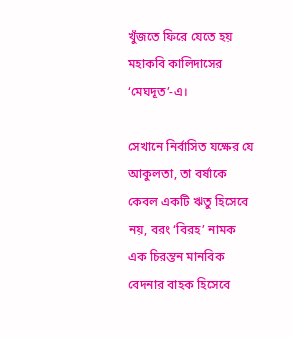খুঁজতে ফিরে যেতে হয় মহাকবি কালিদাসের ‘মেঘদূত’-এ।

সেখানে নির্বাসিত যক্ষের যে আকুলতা, তা বর্ষাকে কেবল একটি ঋতু হিসেবে নয়, বরং ‘বিরহ’ নামক এক চিরন্তন মানবিক বেদনার বাহক হিসেবে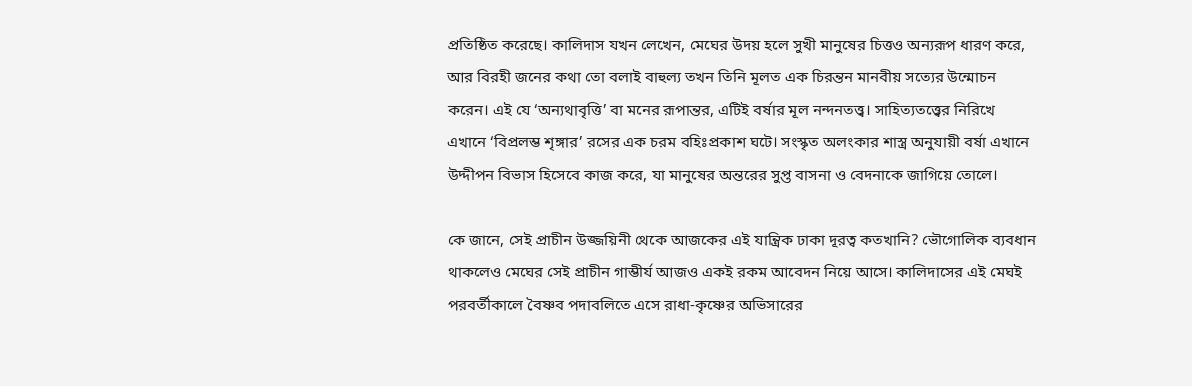প্রতিষ্ঠিত করেছে। কালিদাস যখন লেখেন, মেঘের উদয় হলে সুখী মানুষের চিত্তও অন্যরূপ ধারণ করে, আর বিরহী জনের কথা তো বলাই বাহুল্য তখন তিনি মূলত এক চিরন্তন মানবীয় সত্যের উন্মোচন করেন। এই যে ‘অন্যথাবৃত্তি’ বা মনের রূপান্তর, এটিই বর্ষার মূল নন্দনতত্ত্ব। সাহিত্যতত্ত্বের নিরিখে এখানে ‘বিপ্রলম্ভ শৃঙ্গার’ রসের এক চরম বহিঃপ্রকাশ ঘটে। সংস্কৃত অলংকার শাস্ত্র অনুযায়ী বর্ষা এখানে উদ্দীপন বিভাস হিসেবে কাজ করে, যা মানুষের অন্তরের সুপ্ত বাসনা ও বেদনাকে জাগিয়ে তোলে।

কে জানে, সেই প্রাচীন উজ্জয়িনী থেকে আজকের এই যান্ত্রিক ঢাকা দূরত্ব কতখানি? ভৌগোলিক ব্যবধান থাকলেও মেঘের সেই প্রাচীন গাম্ভীর্য আজও একই রকম আবেদন নিয়ে আসে। কালিদাসের এই মেঘই পরবর্তীকালে বৈষ্ণব পদাবলিতে এসে রাধা-কৃষ্ণের অভিসারের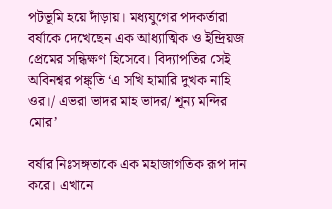পটভূমি হয়ে দাঁড়ায়। মধ্যযুগের পদকর্তারা বর্ষাকে দেখেছেন এক আধ্যাত্মিক ও ইন্দ্রিয়জ প্রেমের সন্ধিক্ষণ হিসেবে। বিদ্যাপতির সেই অবিনশ্বর পঙ্ক্তি ‘এ সখি হামারি দুখক নাহি ওর।/ এভরা ভাদর মাহ ভাদর/ শূন্য মন্দির মোর’

বর্ষার নিঃসঙ্গতাকে এক মহাজাগতিক রূপ দান করে। এখানে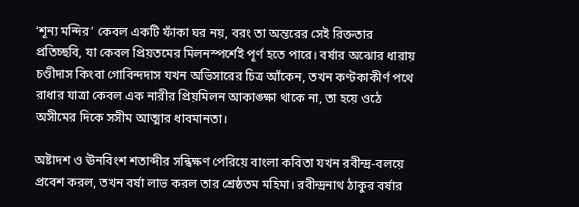‘শূন্য মন্দির’ কেবল একটি ফাঁকা ঘর নয়, বরং তা অন্তরের সেই রিক্ততার প্রতিচ্ছবি, যা কেবল প্রিয়তমের মিলনস্পর্শেই পূর্ণ হতে পারে। বর্ষার অঝোর ধারায় চণ্ডীদাস কিংবা গোবিন্দদাস যখন অভিসারের চিত্র আঁকেন, তখন কণ্টকাকীর্ণ পথে রাধার যাত্রা কেবল এক নারীর প্রিয়মিলন আকাঙ্ক্ষা থাকে না, তা হয়ে ওঠে অসীমের দিকে সসীম আত্মার ধাবমানতা।

অষ্টাদশ ও ঊনবিংশ শতাব্দীর সন্ধিক্ষণ পেরিয়ে বাংলা কবিতা যখন রবীন্দ্র-বলয়ে প্রবেশ করল, তখন বর্ষা লাভ করল তার শ্রেষ্ঠতম মহিমা। রবীন্দ্রনাথ ঠাকুর বর্ষার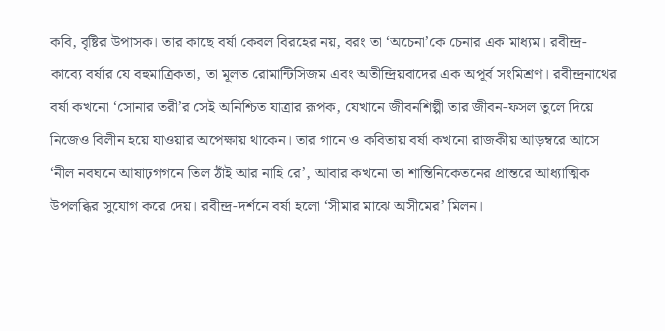কবি, বৃষ্টির উপাসক। তার কাছে বর্ষা কেবল বিরহের নয়, বরং তা ‘অচেনা’কে চেনার এক মাধ্যম। রবীন্দ্র-কাব্যে বর্ষার যে বহুমাত্রিকতা, তা মূলত রোমান্টিসিজম এবং অতীন্দ্রিয়বাদের এক অপূর্ব সংমিশ্রণ। রবীন্দ্রনাথের বর্ষা কখনো ‘সোনার তরী’র সেই অনিশ্চিত যাত্রার রূপক, যেখানে জীবনশিল্পী তার জীবন-ফসল তুলে দিয়ে নিজেও বিলীন হয়ে যাওয়ার অপেক্ষায় থাকেন। তার গানে ও কবিতায় বর্ষা কখনো রাজকীয় আড়ম্বরে আসে ‘নীল নবঘনে আষাঢ়গগনে তিল ঠাঁই আর নাহি রে’, আবার কখনো তা শান্তিনিকেতনের প্রান্তরে আধ্যাত্মিক উপলব্ধির সুযোগ করে দেয়। রবীন্দ্র-দর্শনে বর্ষা হলো ‘সীমার মাঝে অসীমের’ মিলন।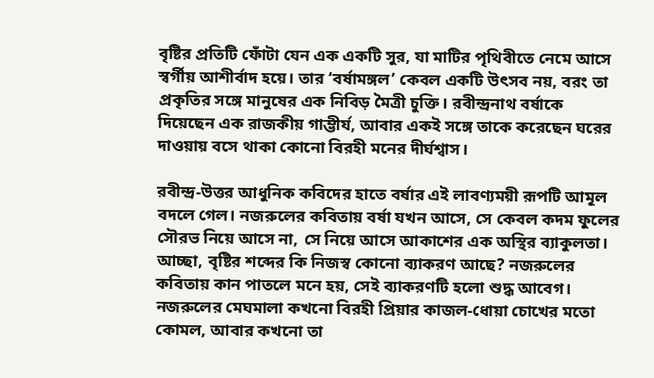বৃষ্টির প্রতিটি ফোঁটা যেন এক একটি সুর, যা মাটির পৃথিবীতে নেমে আসে স্বর্গীয় আশীর্বাদ হয়ে। তার ‘বর্ষামঙ্গল’ কেবল একটি উৎসব নয়, বরং তা প্রকৃতির সঙ্গে মানুষের এক নিবিড় মৈত্রী চুক্তি। রবীন্দ্রনাথ বর্ষাকে দিয়েছেন এক রাজকীয় গাম্ভীর্য, আবার একই সঙ্গে তাকে করেছেন ঘরের দাওয়ায় বসে থাকা কোনো বিরহী মনের দীর্ঘশ্বাস।

রবীন্দ্র-উত্তর আধুনিক কবিদের হাতে বর্ষার এই লাবণ্যময়ী রূপটি আমূল বদলে গেল। নজরুলের কবিতায় বর্ষা যখন আসে, সে কেবল কদম ফুলের সৌরভ নিয়ে আসে না, সে নিয়ে আসে আকাশের এক অস্থির ব্যাকুলতা। আচ্ছা, বৃষ্টির শব্দের কি নিজস্ব কোনো ব্যাকরণ আছে? নজরুলের কবিতায় কান পাতলে মনে হয়, সেই ব্যাকরণটি হলো শুদ্ধ আবেগ। নজরুলের মেঘমালা কখনো বিরহী প্রিয়ার কাজল-ধোয়া চোখের মতো কোমল, আবার কখনো তা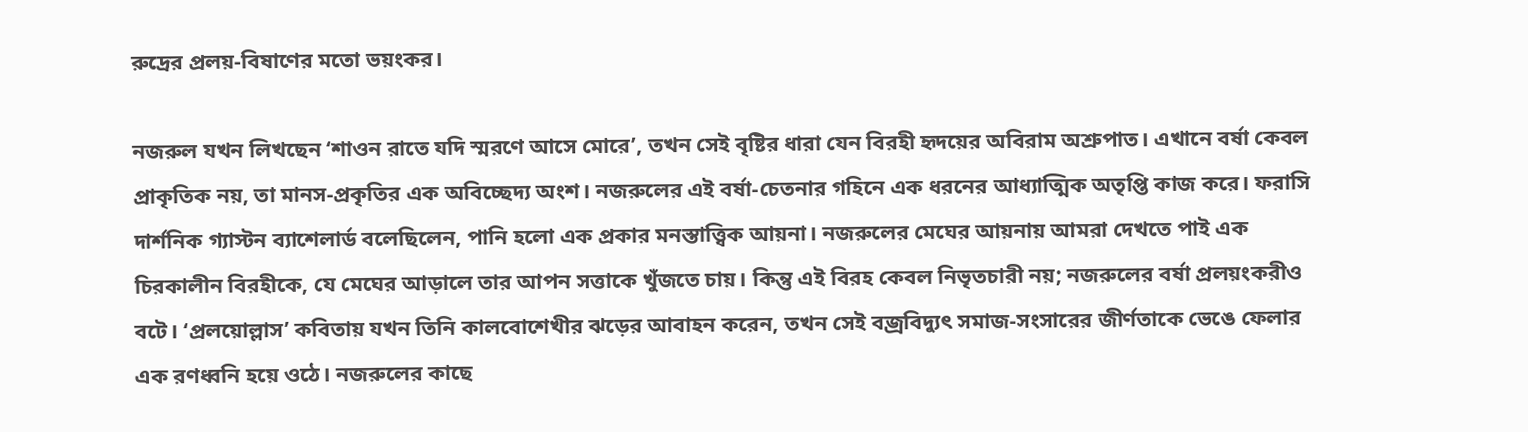রুদ্রের প্রলয়-বিষাণের মতো ভয়ংকর।

নজরুল যখন লিখছেন ‘শাওন রাতে যদি স্মরণে আসে মোরে’, তখন সেই বৃষ্টির ধারা যেন বিরহী হৃদয়ের অবিরাম অশ্রুপাত। এখানে বর্ষা কেবল প্রাকৃতিক নয়, তা মানস-প্রকৃতির এক অবিচ্ছেদ্য অংশ। নজরুলের এই বর্ষা-চেতনার গহিনে এক ধরনের আধ্যাত্মিক অতৃপ্তি কাজ করে। ফরাসি দার্শনিক গ্যাস্টন ব্যাশেলার্ড বলেছিলেন, পানি হলো এক প্রকার মনস্তাত্ত্বিক আয়না। নজরুলের মেঘের আয়নায় আমরা দেখতে পাই এক চিরকালীন বিরহীকে, যে মেঘের আড়ালে তার আপন সত্তাকে খুঁজতে চায়। কিন্তু এই বিরহ কেবল নিভৃতচারী নয়; নজরুলের বর্ষা প্রলয়ংকরীও বটে। ‘প্রলয়োল্লাস’ কবিতায় যখন তিনি কালবোশেখীর ঝড়ের আবাহন করেন, তখন সেই বজ্রবিদ্যুৎ সমাজ-সংসারের জীর্ণতাকে ভেঙে ফেলার এক রণধ্বনি হয়ে ওঠে। নজরুলের কাছে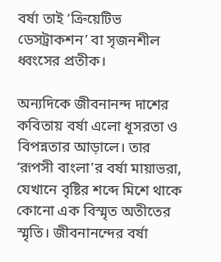বর্ষা তাই ‘ক্রিয়েটিভ ডেসট্রাকশন’ বা সৃজনশীল ধ্বংসের প্রতীক।

অন্যদিকে জীবনানন্দ দাশের কবিতায় বর্ষা এলো ধূসরতা ও বিপন্নতার আড়ালে। তার ‘রূপসী বাংলা’র বর্ষা মায়াভরা, যেখানে বৃষ্টির শব্দে মিশে থাকে কোনো এক বিস্মৃত অতীতের স্মৃতি। জীবনানন্দের বর্ষা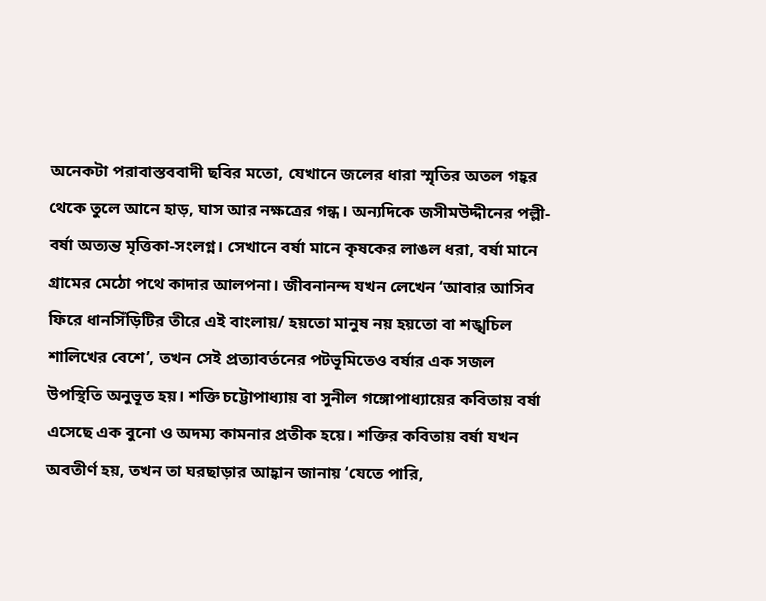অনেকটা পরাবাস্তববাদী ছবির মতো, যেখানে জলের ধারা স্মৃতির অতল গহ্বর থেকে তুলে আনে হাড়, ঘাস আর নক্ষত্রের গন্ধ। অন্যদিকে জসীমউদ্দীনের পল্লী-বর্ষা অত্যন্ত মৃত্তিকা-সংলগ্ন। সেখানে বর্ষা মানে কৃষকের লাঙল ধরা, বর্ষা মানে গ্রামের মেঠো পথে কাদার আলপনা। জীবনানন্দ যখন লেখেন ‘আবার আসিব ফিরে ধানসিঁড়িটির তীরে এই বাংলায়/ হয়তো মানুষ নয় হয়তো বা শঙ্খচিল শালিখের বেশে’, তখন সেই প্রত্যাবর্তনের পটভূমিতেও বর্ষার এক সজল উপস্থিতি অনুভূত হয়। শক্তি চট্টোপাধ্যায় বা সুনীল গঙ্গোপাধ্যায়ের কবিতায় বর্ষা এসেছে এক বুনো ও অদম্য কামনার প্রতীক হয়ে। শক্তির কবিতায় বর্ষা যখন অবতীর্ণ হয়, তখন তা ঘরছাড়ার আহ্বান জানায় ‘যেতে পারি,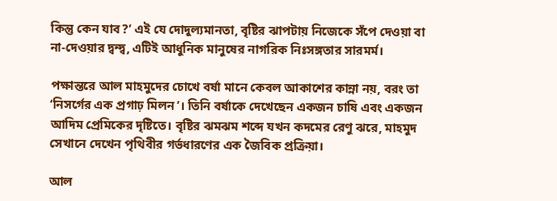কিন্তু কেন যাব?’ এই যে দোদুল্যমানতা, বৃষ্টির ঝাপটায় নিজেকে সঁপে দেওয়া বা না-দেওয়ার দ্বন্দ্ব, এটিই আধুনিক মানুষের নাগরিক নিঃসঙ্গতার সারমর্ম।

পক্ষান্তরে আল মাহমুদের চোখে বর্ষা মানে কেবল আকাশের কান্না নয়, বরং তা ‘নিসর্গের এক প্রগাঢ় মিলন’। তিনি বর্ষাকে দেখেছেন একজন চাষি এবং একজন আদিম প্রেমিকের দৃষ্টিতে। বৃষ্টির ঝমঝম শব্দে যখন কদমের রেণু ঝরে, মাহমুদ সেখানে দেখেন পৃথিবীর গর্ভধারণের এক জৈবিক প্রক্রিয়া।

আল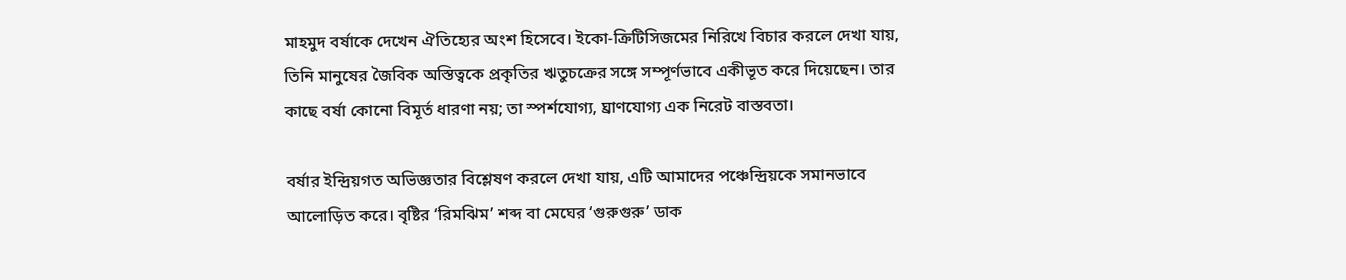মাহমুদ বর্ষাকে দেখেন ঐতিহ্যের অংশ হিসেবে। ইকো-ক্রিটিসিজমের নিরিখে বিচার করলে দেখা যায়, তিনি মানুষের জৈবিক অস্তিত্বকে প্রকৃতির ঋতুচক্রের সঙ্গে সম্পূর্ণভাবে একীভূত করে দিয়েছেন। তার কাছে বর্ষা কোনো বিমূর্ত ধারণা নয়; তা স্পর্শযোগ্য, ঘ্রাণযোগ্য এক নিরেট বাস্তবতা।

বর্ষার ইন্দ্রিয়গত অভিজ্ঞতার বিশ্লেষণ করলে দেখা যায়, এটি আমাদের পঞ্চেন্দ্রিয়কে সমানভাবে আলোড়িত করে। বৃষ্টির ‘রিমঝিম’ শব্দ বা মেঘের ‘গুরুগুরু’ ডাক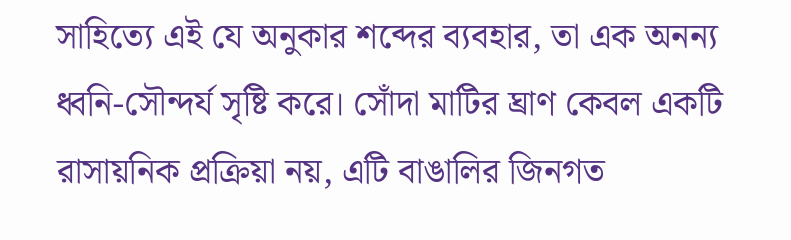সাহিত্যে এই যে অনুকার শব্দের ব্যবহার, তা এক অনন্য ধ্বনি-সৌন্দর্য সৃষ্টি করে। সোঁদা মাটির ঘ্রাণ কেবল একটি রাসায়নিক প্রক্রিয়া নয়, এটি বাঙালির জিনগত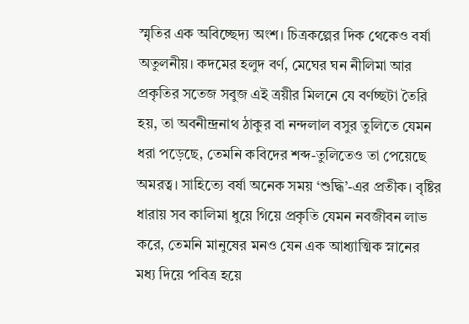স্মৃতির এক অবিচ্ছেদ্য অংশ। চিত্রকল্পের দিক থেকেও বর্ষা অতুলনীয়। কদমের হলুদ বর্ণ, মেঘের ঘন নীলিমা আর প্রকৃতির সতেজ সবুজ এই ত্রয়ীর মিলনে যে বর্ণচ্ছটা তৈরি হয়, তা অবনীন্দ্রনাথ ঠাকুর বা নন্দলাল বসুর তুলিতে যেমন ধরা পড়েছে, তেমনি কবিদের শব্দ-তুলিতেও তা পেয়েছে অমরত্ব। সাহিত্যে বর্ষা অনেক সময় ‘শুদ্ধি’-এর প্রতীক। বৃষ্টির ধারায় সব কালিমা ধুয়ে গিয়ে প্রকৃতি যেমন নবজীবন লাভ করে, তেমনি মানুষের মনও যেন এক আধ্যাত্মিক স্নানের মধ্য দিয়ে পবিত্র হয়ে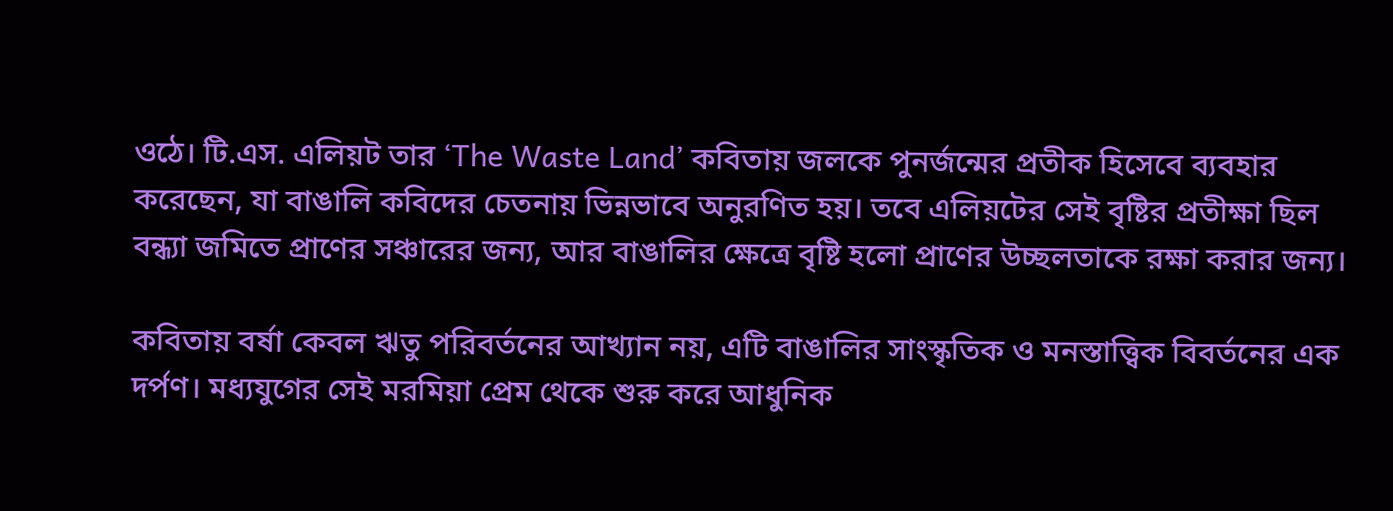ওঠে। টি.এস. এলিয়ট তার ‘The Waste Land’ কবিতায় জলকে পুনর্জন্মের প্রতীক হিসেবে ব্যবহার করেছেন, যা বাঙালি কবিদের চেতনায় ভিন্নভাবে অনুরণিত হয়। তবে এলিয়টের সেই বৃষ্টির প্রতীক্ষা ছিল বন্ধ্যা জমিতে প্রাণের সঞ্চারের জন্য, আর বাঙালির ক্ষেত্রে বৃষ্টি হলো প্রাণের উচ্ছলতাকে রক্ষা করার জন্য।

কবিতায় বর্ষা কেবল ঋতু পরিবর্তনের আখ্যান নয়, এটি বাঙালির সাংস্কৃতিক ও মনস্তাত্ত্বিক বিবর্তনের এক দর্পণ। মধ্যযুগের সেই মরমিয়া প্রেম থেকে শুরু করে আধুনিক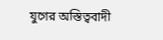যুগের অস্তিত্ববাদী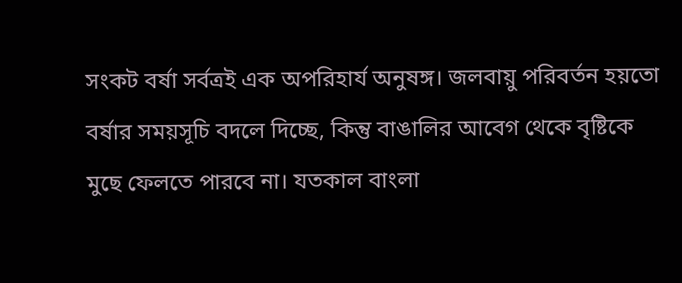সংকট বর্ষা সর্বত্রই এক অপরিহার্য অনুষঙ্গ। জলবায়ু পরিবর্তন হয়তো বর্ষার সময়সূচি বদলে দিচ্ছে, কিন্তু বাঙালির আবেগ থেকে বৃষ্টিকে মুছে ফেলতে পারবে না। যতকাল বাংলা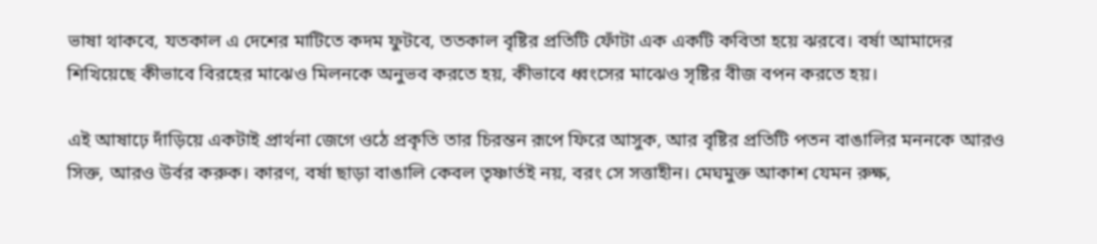ভাষা থাকবে, যতকাল এ দেশের মাটিতে কদম ফুটবে, ততকাল বৃষ্টির প্রতিটি ফোঁটা এক একটি কবিতা হয়ে ঝরবে। বর্ষা আমাদের শিখিয়েছে কীভাবে বিরহের মাঝেও মিলনকে অনুভব করতে হয়, কীভাবে ধ্বংসের মাঝেও সৃষ্টির বীজ বপন করতে হয়।

এই আষাঢ়ে দাঁড়িয়ে একটাই প্রার্থনা জেগে ওঠে প্রকৃতি তার চিরন্তন রূপে ফিরে আসুক, আর বৃষ্টির প্রতিটি পতন বাঙালির মননকে আরও সিক্ত, আরও উর্বর করুক। কারণ, বর্ষা ছাড়া বাঙালি কেবল তৃষ্ণার্তই নয়, বরং সে সত্তাহীন। মেঘমুক্ত আকাশ যেমন রুক্ষ,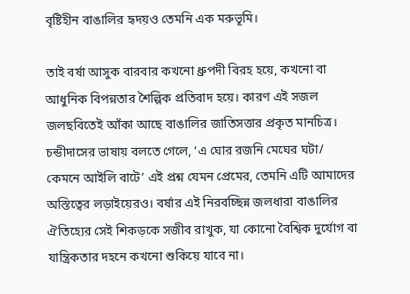বৃষ্টিহীন বাঙালির হৃদয়ও তেমনি এক মরুভূমি।

তাই বর্ষা আসুক বারবার কখনো ধ্রুপদী বিরহ হয়ে, কখনো বা আধুনিক বিপন্নতার শৈল্পিক প্রতিবাদ হয়ে। কারণ এই সজল জলছবিতেই আঁকা আছে বাঙালির জাতিসত্তার প্রকৃত মানচিত্র। চন্ডীদাসের ভাষায় বলতে গেলে, ‘এ ঘোর রজনি মেঘের ঘটা/ কেমনে আইলি বাটে’ এই প্রশ্ন যেমন প্রেমের, তেমনি এটি আমাদের অস্তিত্বের লড়াইয়েরও। বর্ষার এই নিরবচ্ছিন্ন জলধারা বাঙালির ঐতিহ্যের সেই শিকড়কে সজীব রাখুক, যা কোনো বৈশ্বিক দুর্যোগ বা যান্ত্রিকতার দহনে কখনো শুকিয়ে যাবে না।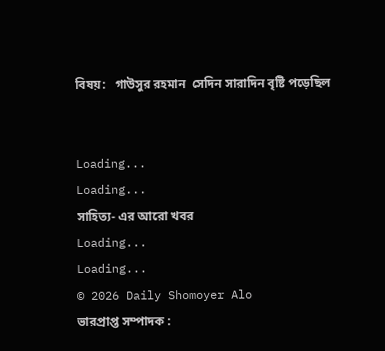বিষয়:   গাউসুর রহমান  সেদিন সারাদিন বৃষ্টি পড়েছিল


Loading...
Loading...
সাহিত্য- এর আরো খবর
Loading...
Loading...
© 2026 Daily Shomoyer Alo
ভারপ্রাপ্ত সম্পাদক :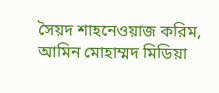সৈয়দ শাহনেওয়াজ করিম, আমিন মোহাম্মদ মিডিয়া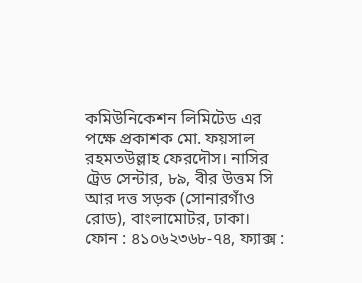কমিউনিকেশন লিমিটেড এর পক্ষে প্রকাশক মো. ফয়সাল রহমতউল্লাহ ফেরদৌস। নাসির ট্রেড সেন্টার, ৮৯, বীর উত্তম সি আর দত্ত সড়ক (সোনারগাঁও রোড), বাংলামোটর, ঢাকা।
ফোন : ৪১০৬২৩৬৮-৭৪, ফ্যাক্স :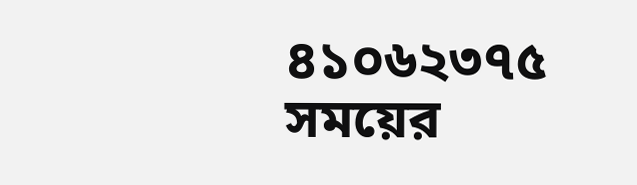৪১০৬২৩৭৫
সময়ের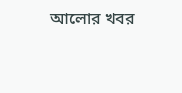আলোর খবর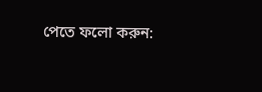পেতে ফলো করুন: